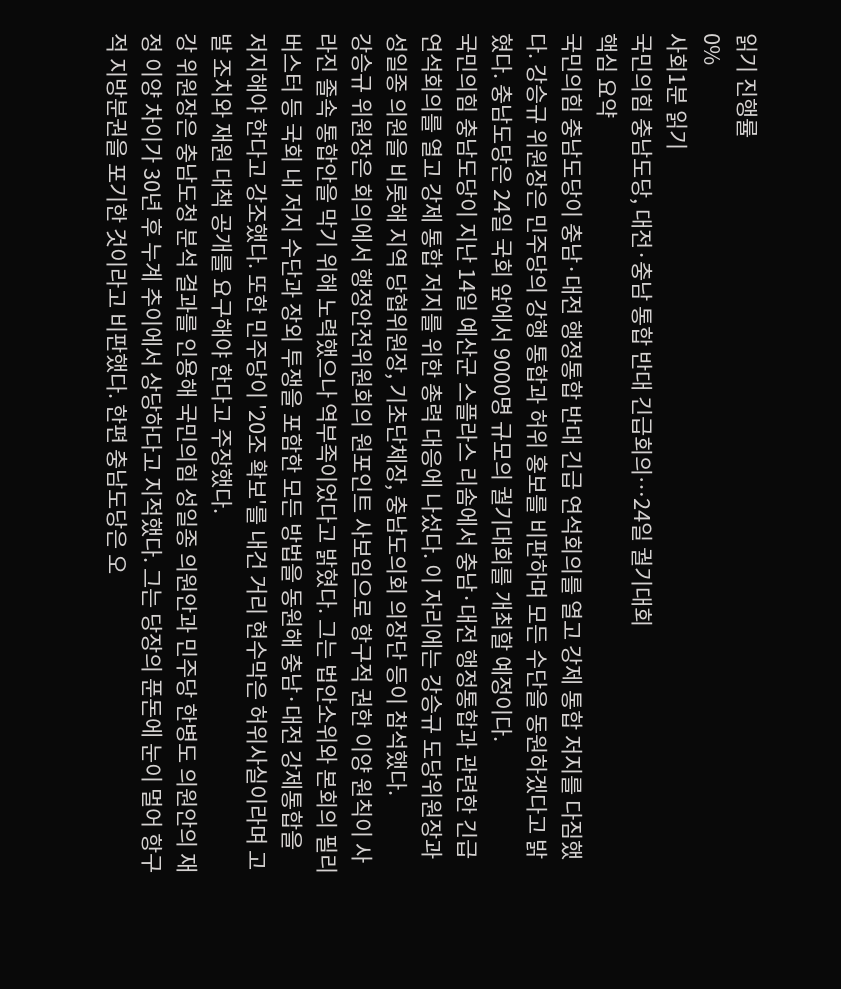읽기 진행률
0%
사회1분 읽기
국민의힘 충남도당, 대전·충남 통합 반대 긴급회의…24일 궐기대회
핵심 요약
국민의힘 충남도당이 충남·대전 행정통합 반대 긴급 연석회의를 열고 강제 통합 저지를 다짐했다. 강승규 위원장은 민주당의 강행 통합과 허위 홍보를 비판하며 모든 수단을 동원하겠다고 밝혔다. 충남도당은 24일 국회 앞에서 9000명 규모의 궐기대회를 개최할 예정이다.
국민의힘 충남도당이 지난 14일 예산군 스플라스 리솜에서 충남·대전 행정통합과 관련한 긴급 연석회의를 열고 강제 통합 저지를 위한 총력 대응에 나섰다. 이 자리에는 강승규 도당위원장과 성일종 의원을 비롯해 지역 당협위원장, 기초단체장, 충남도의회 의장단 등이 참석했다.
강승규 위원장은 회의에서 행정안전위원회의 원포인트 사보임으로 항구적 권한 이양 원칙이 사라진 졸속 통합안을 막기 위해 노력했으나 역부족이었다고 밝혔다. 그는 법안소위와 본회의 필리버스터 등 국회 내 저지 수단과 장외 투쟁을 포함한 모든 방법을 동원해 충남·대전 강제통합을 저지해야 한다고 강조했다. 또한 민주당이 '20조 확보'를 내건 거리 현수막은 허위사실이라며 고발 조치와 재원 대책 공개를 요구해야 한다고 주장했다.
강 위원장은 충남도청 분석 결과를 인용해 국민의힘 성일종 의원안과 민주당 한병도 의원안의 재정 이양 차이가 30년 후 누계 추이에서 상당하다고 지적했다. 그는 당장의 푼돈에 눈이 멀어 항구적 지방분권을 포기한 것이라고 비판했다. 한편 충남도당은 오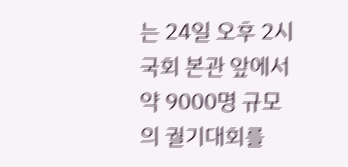는 24일 오후 2시 국회 본관 앞에서 약 9000명 규모의 궐기대회를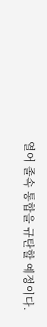열어 졸속 통합을 규탄할 예정이다.